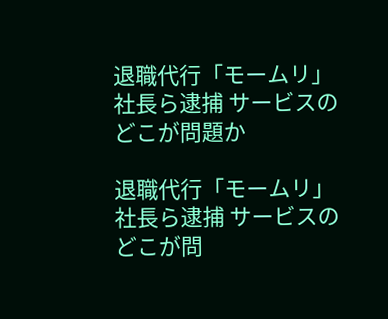退職代行「モームリ」社長ら逮捕 サービスのどこが問題か

退職代行「モームリ」社長ら逮捕 サービスのどこが問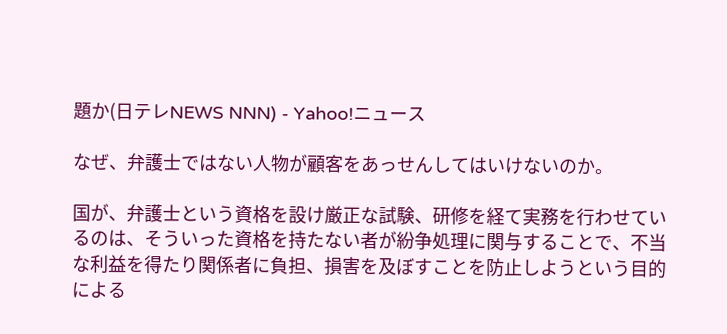題か(日テレNEWS NNN) - Yahoo!ニュース

なぜ、弁護士ではない人物が顧客をあっせんしてはいけないのか。

国が、弁護士という資格を設け厳正な試験、研修を経て実務を行わせているのは、そういった資格を持たない者が紛争処理に関与することで、不当な利益を得たり関係者に負担、損害を及ぼすことを防止しようという目的による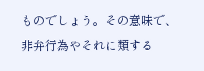ものでしょう。その意味で、非弁行為やそれに類する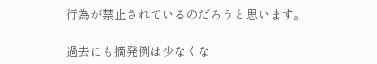行為が禁止されているのだろうと思います。

過去にも摘発例は少なくな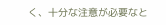く、十分な注意が必要なと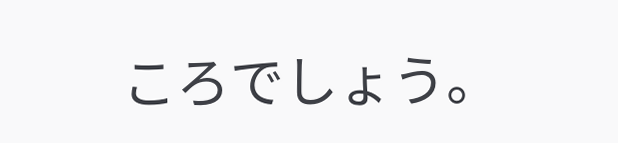ころでしょう。